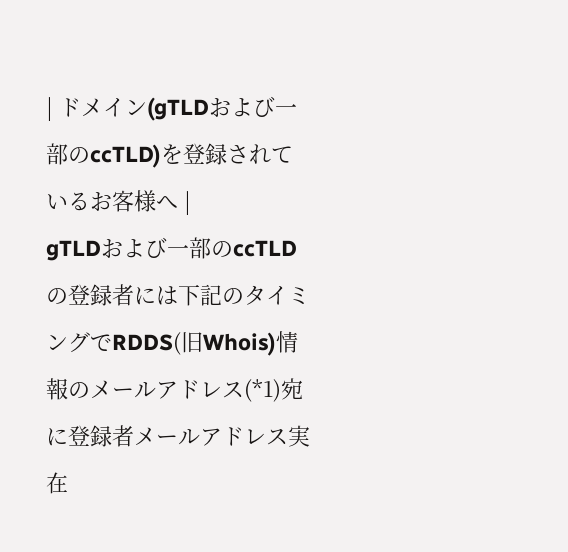| ドメイン(gTLDおよび一部のccTLD)を登録されているお客様へ |
gTLDおよび一部のccTLDの登録者には下記のタイミングでRDDS(旧Whois)情報のメールアドレス(*1)宛に登録者メールアドレス実在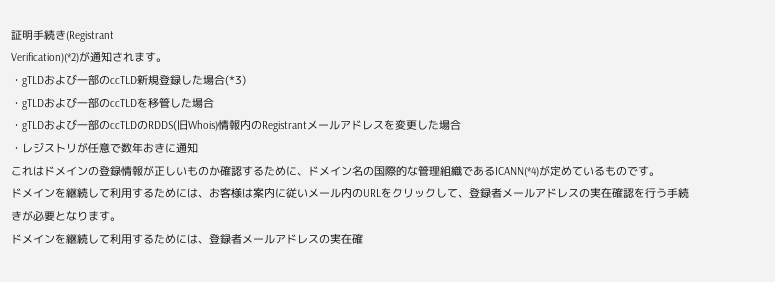証明手続き(Registrant
Verification)(*2)が通知されます。
・gTLDおよび一部のccTLD新規登録した場合(*3)
・gTLDおよび一部のccTLDを移管した場合
・gTLDおよび一部のccTLDのRDDS(旧Whois)情報内のRegistrantメールアドレスを変更した場合
・レジストリが任意で数年おきに通知
これはドメインの登録情報が正しいものか確認するために、ドメイン名の国際的な管理組織であるICANN(*4)が定めているものです。
ドメインを継続して利用するためには、お客様は案内に従いメール内のURLをクリックして、登録者メールアドレスの実在確認を行う手続きが必要となります。
ドメインを継続して利用するためには、登録者メールアドレスの実在確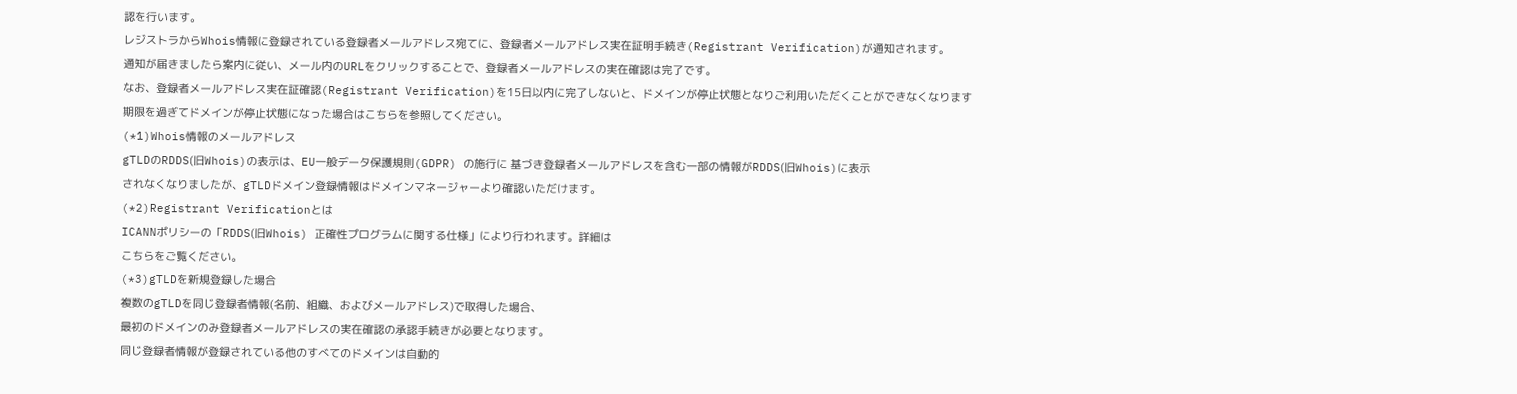認を行います。
レジストラからWhois情報に登録されている登録者メールアドレス宛てに、登録者メールアドレス実在証明手続き(Registrant Verification)が通知されます。
通知が届きましたら案内に従い、メール内のURLをクリックすることで、登録者メールアドレスの実在確認は完了です。
なお、登録者メールアドレス実在証確認(Registrant Verification)を15日以内に完了しないと、ドメインが停止状態となりご利用いただくことができなくなります
期限を過ぎてドメインが停止状態になった場合はこちらを参照してください。
(*1)Whois情報のメールアドレス
gTLDのRDDS(旧Whois)の表示は、EU一般データ保護規則(GDPR) の施行に 基づき登録者メールアドレスを含む一部の情報がRDDS(旧Whois)に表示
されなくなりましたが、gTLDドメイン登録情報はドメインマネージャーより確認いただけます。
(*2)Registrant Verificationとは
ICANNポリシーの「RDDS(旧Whois) 正確性プログラムに関する仕様」により行われます。詳細は
こちらをご覧ください。
(*3)gTLDを新規登録した場合
複数のgTLDを同じ登録者情報(名前、組織、およびメールアドレス)で取得した場合、
最初のドメインのみ登録者メールアドレスの実在確認の承認手続きが必要となります。
同じ登録者情報が登録されている他のすべてのドメインは自動的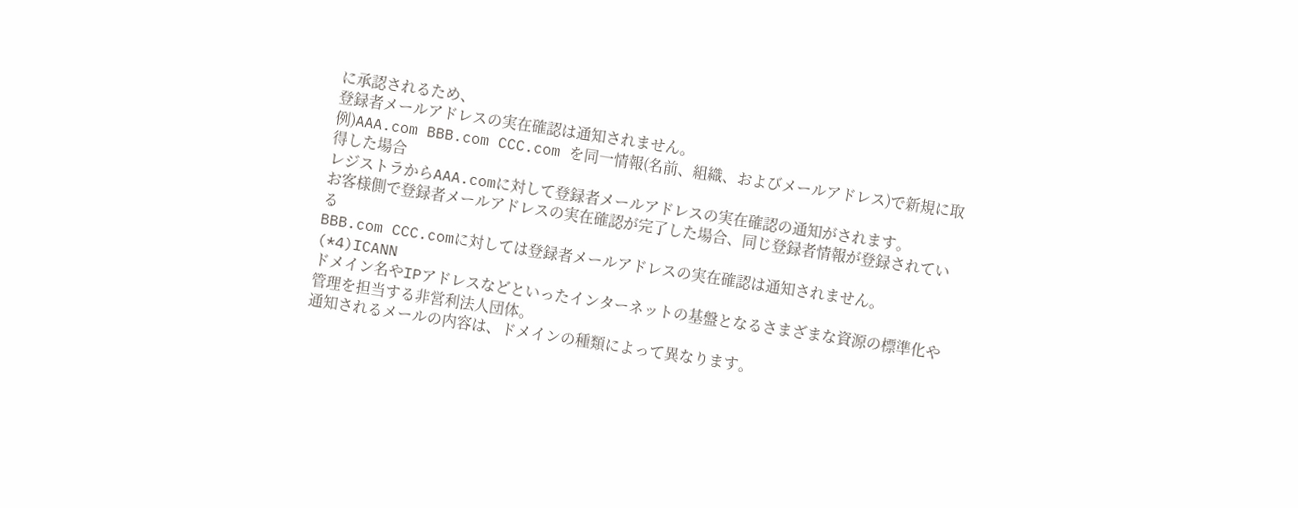に承認されるため、
登録者メールアドレスの実在確認は通知されません。
例)AAA.com BBB.com CCC.com を同一情報(名前、組織、およびメールアドレス)で新規に取得した場合
レジストラからAAA.comに対して登録者メールアドレスの実在確認の通知がされます。
お客様側で登録者メールアドレスの実在確認が完了した場合、同じ登録者情報が登録されている
BBB.com CCC.comに対しては登録者メールアドレスの実在確認は通知されません。
(*4)ICANN
ドメイン名やIPアドレスなどといったインターネットの基盤となるさまざまな資源の標準化や管理を担当する非営利法人団体。
通知されるメールの内容は、ドメインの種類によって異なります。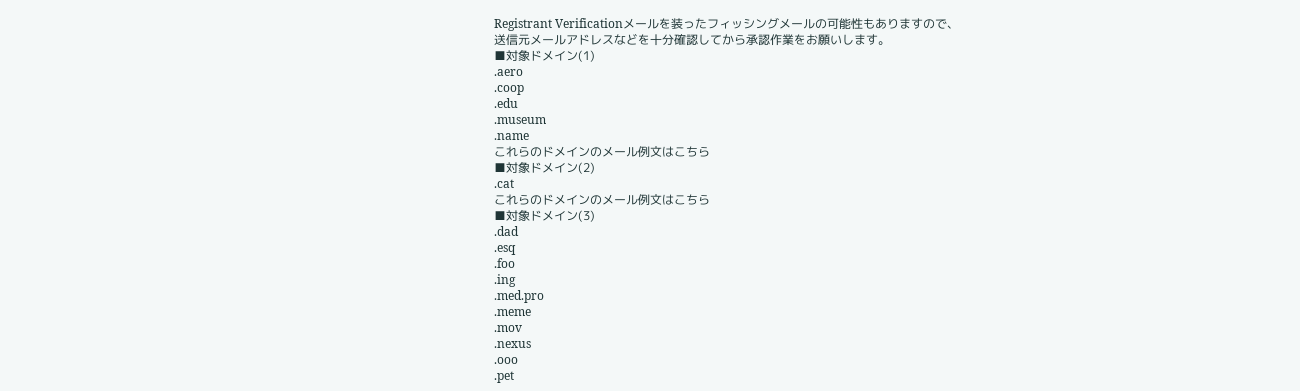Registrant Verificationメールを装ったフィッシングメールの可能性もありますので、
送信元メールアドレスなどを十分確認してから承認作業をお願いします。
■対象ドメイン(1)
.aero
.coop
.edu
.museum
.name
これらのドメインのメール例文はこちら
■対象ドメイン(2)
.cat
これらのドメインのメール例文はこちら
■対象ドメイン(3)
.dad
.esq
.foo
.ing
.med.pro
.meme
.mov
.nexus
.ooo
.pet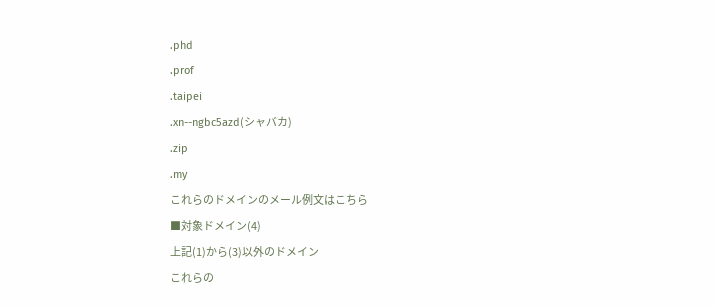.phd
.prof
.taipei
.xn--ngbc5azd(シャバカ)
.zip
.my
これらのドメインのメール例文はこちら
■対象ドメイン(4)
上記(1)から(3)以外のドメイン
これらの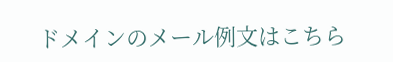ドメインのメール例文はこちら